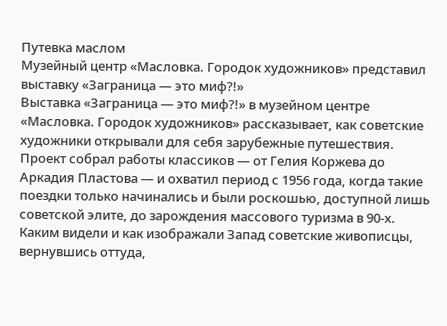Путевка маслом
Музейный центр «Масловка. Городок художников» представил выставку «Заграница — это миф?!»
Выставка «Заграница — это миф?!» в музейном центре «Масловка. Городок художников» рассказывает, как советские художники открывали для себя зарубежные путешествия. Проект собрал работы классиков — от Гелия Коржева до Аркадия Пластова — и охватил период с 1956 года, когда такие поездки только начинались и были роскошью, доступной лишь советской элите, до зарождения массового туризма в 90-х. Каким видели и как изображали Запад советские живописцы, вернувшись оттуда,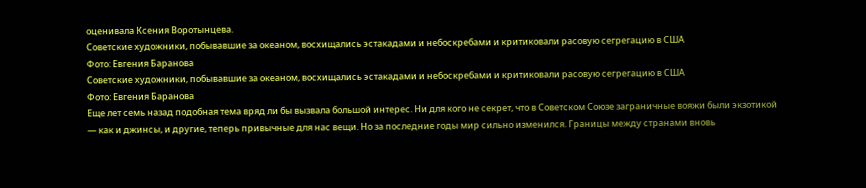оценивала Ксения Воротынцева.
Советские художники, побывавшие за океаном, восхищались эстакадами и небоскребами и критиковали расовую сегрегацию в США
Фото: Евгения Баранова
Советские художники, побывавшие за океаном, восхищались эстакадами и небоскребами и критиковали расовую сегрегацию в США
Фото: Евгения Баранова
Еще лет семь назад подобная тема вряд ли бы вызвала большой интерес. Ни для кого не секрет, что в Советском Союзе заграничные вояжи были экзотикой — как и джинсы, и другие, теперь привычные для нас вещи. Но за последние годы мир сильно изменился. Границы между странами вновь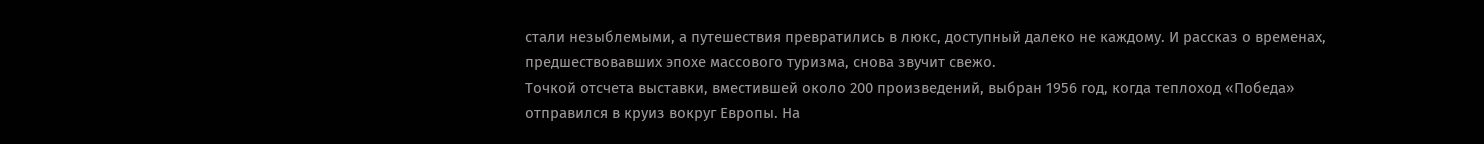стали незыблемыми, а путешествия превратились в люкс, доступный далеко не каждому. И рассказ о временах, предшествовавших эпохе массового туризма, снова звучит свежо.
Точкой отсчета выставки, вместившей около 200 произведений, выбран 1956 год, когда теплоход «Победа» отправился в круиз вокруг Европы. На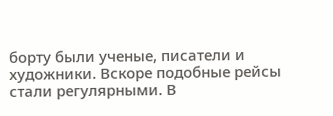борту были ученые, писатели и художники. Вскоре подобные рейсы стали регулярными. В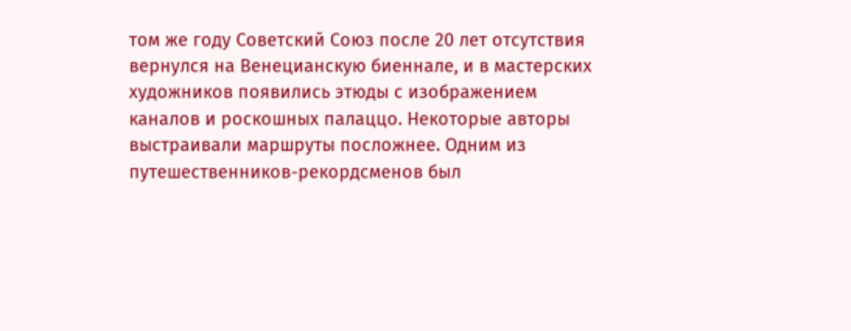том же году Советский Союз после 20 лет отсутствия вернулся на Венецианскую биеннале, и в мастерских художников появились этюды с изображением каналов и роскошных палаццо. Некоторые авторы выстраивали маршруты посложнее. Одним из путешественников-рекордсменов был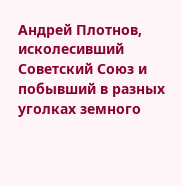Андрей Плотнов, исколесивший Советский Союз и побывший в разных уголках земного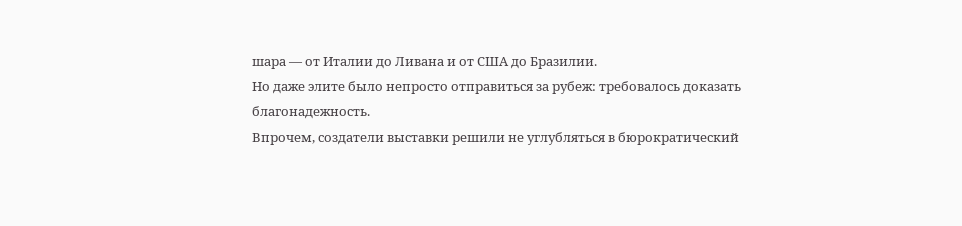шара — от Италии до Ливана и от США до Бразилии.
Но даже элите было непросто отправиться за рубеж: требовалось доказать благонадежность.
Впрочем, создатели выставки решили не углубляться в бюрократический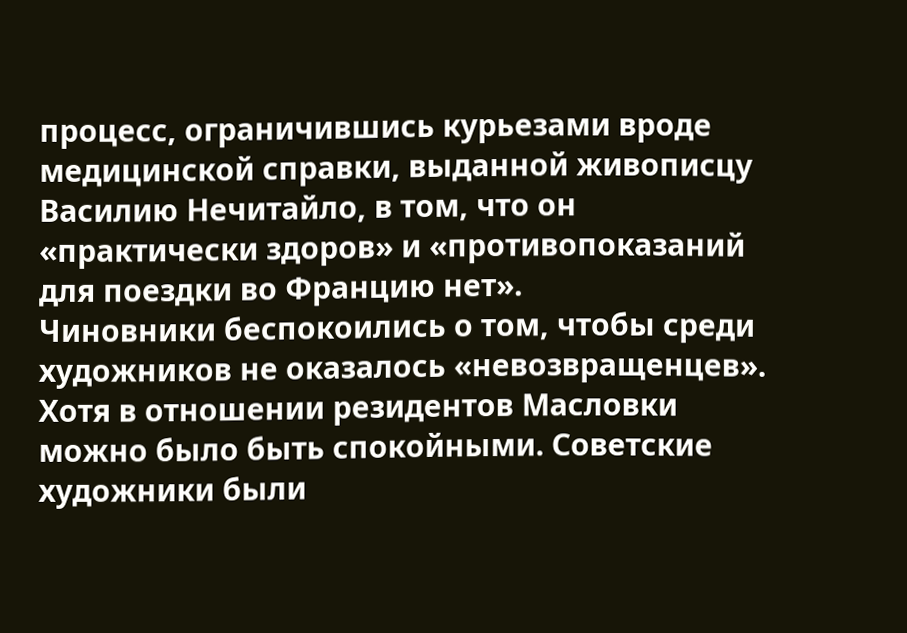процесс, ограничившись курьезами вроде медицинской справки, выданной живописцу Василию Нечитайло, в том, что он «практически здоров» и «противопоказаний для поездки во Францию нет».
Чиновники беспокоились о том, чтобы среди художников не оказалось «невозвращенцев». Хотя в отношении резидентов Масловки можно было быть спокойными. Советские художники были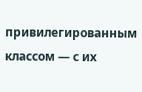привилегированным классом — с их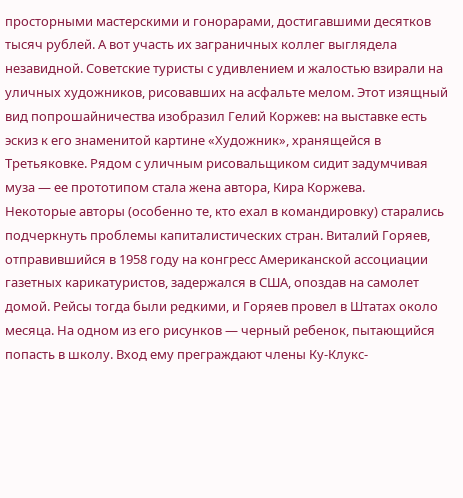просторными мастерскими и гонорарами, достигавшими десятков тысяч рублей. А вот участь их заграничных коллег выглядела незавидной. Советские туристы с удивлением и жалостью взирали на уличных художников, рисовавших на асфальте мелом. Этот изящный вид попрошайничества изобразил Гелий Коржев: на выставке есть эскиз к его знаменитой картине «Художник», хранящейся в Третьяковке. Рядом с уличным рисовальщиком сидит задумчивая муза — ее прототипом стала жена автора, Кира Коржева.
Некоторые авторы (особенно те, кто ехал в командировку) старались подчеркнуть проблемы капиталистических стран. Виталий Горяев, отправившийся в 1958 году на конгресс Американской ассоциации газетных карикатуристов, задержался в США, опоздав на самолет домой. Рейсы тогда были редкими, и Горяев провел в Штатах около месяца. На одном из его рисунков — черный ребенок, пытающийся попасть в школу. Вход ему преграждают члены Ку-Клукс-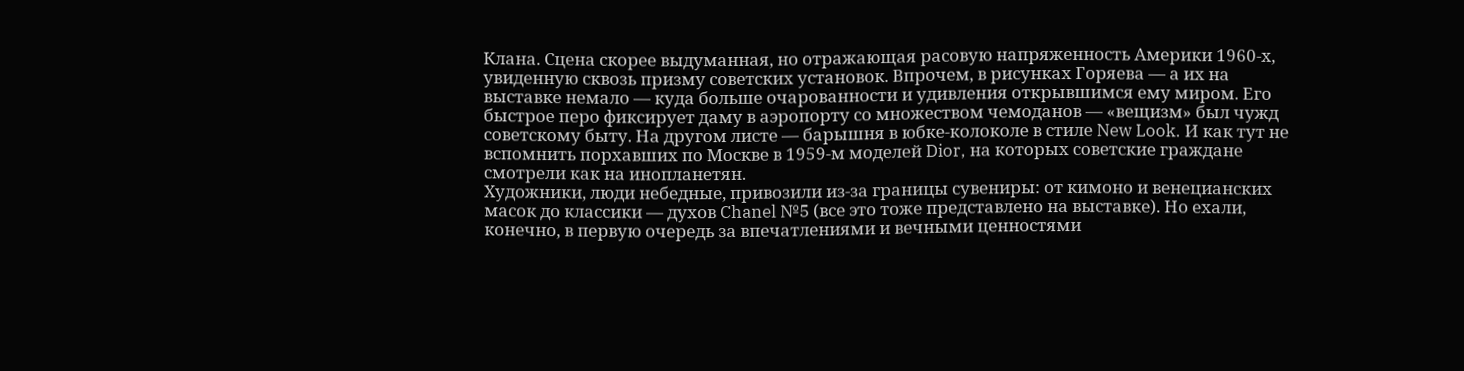Клана. Сцена скорее выдуманная, но отражающая расовую напряженность Америки 1960-х, увиденную сквозь призму советских установок. Впрочем, в рисунках Горяева — а их на выставке немало — куда больше очарованности и удивления открывшимся ему миром. Его быстрое перо фиксирует даму в аэропорту со множеством чемоданов — «вещизм» был чужд советскому быту. На другом листе — барышня в юбке-колоколе в стиле New Look. И как тут не вспомнить порхавших по Москве в 1959-м моделей Dior, на которых советские граждане смотрели как на инопланетян.
Художники, люди небедные, привозили из-за границы сувениры: от кимоно и венецианских масок до классики — духов Chanel №5 (все это тоже представлено на выставке). Но ехали, конечно, в первую очередь за впечатлениями и вечными ценностями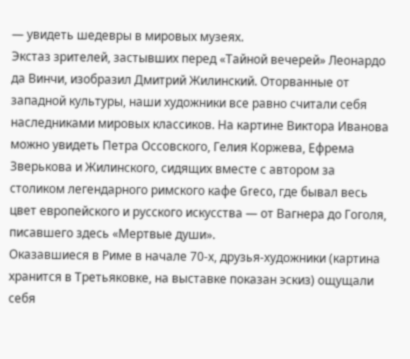— увидеть шедевры в мировых музеях.
Экстаз зрителей, застывших перед «Тайной вечерей» Леонардо да Винчи, изобразил Дмитрий Жилинский. Оторванные от западной культуры, наши художники все равно считали себя наследниками мировых классиков. На картине Виктора Иванова можно увидеть Петра Оссовского, Гелия Коржева, Ефрема Зверькова и Жилинского, сидящих вместе с автором за столиком легендарного римского кафе Greco, где бывал весь цвет европейского и русского искусства — от Вагнера до Гоголя, писавшего здесь «Мертвые души».
Оказавшиеся в Риме в начале 70-х, друзья-художники (картина хранится в Третьяковке, на выставке показан эскиз) ощущали себя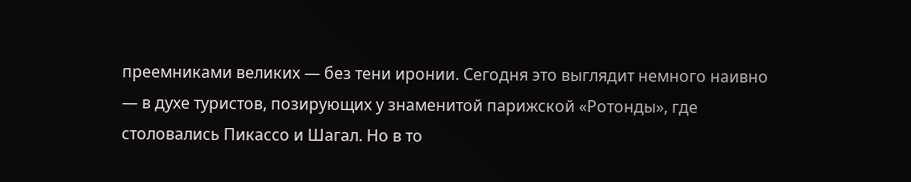преемниками великих — без тени иронии. Сегодня это выглядит немного наивно — в духе туристов, позирующих у знаменитой парижской «Ротонды», где столовались Пикассо и Шагал. Но в то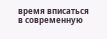время вписаться в современную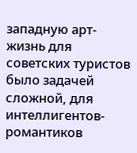западную арт-жизнь для советских туристов было задачей сложной, для интеллигентов-романтиков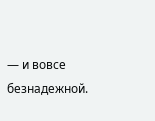— и вовсе безнадежной.